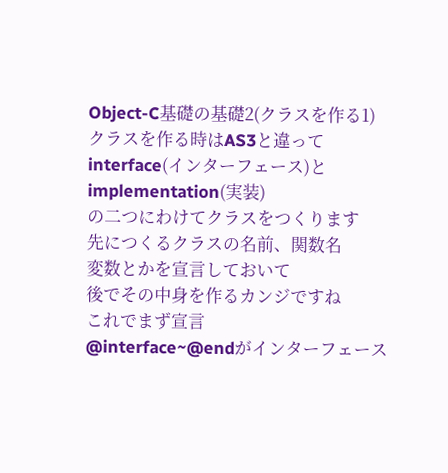Object-C基礎の基礎2(クラスを作る1)
クラスを作る時はAS3と違って
interface(インターフェース)と
implementation(実装)
の二つにわけてクラスをつくります
先につくるクラスの名前、関数名
変数とかを宣言しておいて
後でその中身を作るカンジですね
これでまず宣言
@interface~@endがインターフェース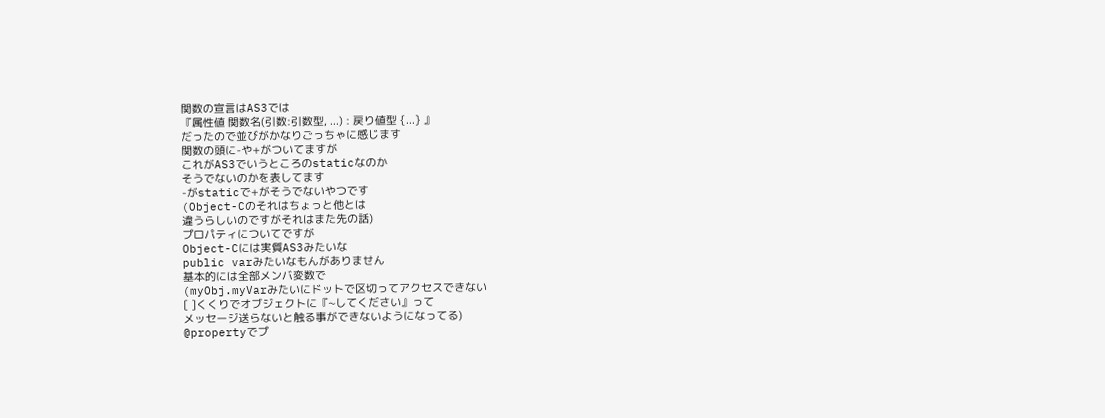関数の宣言はAS3では
『属性値 関数名(引数:引数型, ...) : 戻り値型 {...} 』
だったので並びがかなりごっちゃに感じます
関数の頭に-や+がついてますが
これがAS3でいうところのstaticなのか
そうでないのかを表してます
-がstaticで+がそうでないやつです
(Object-Cのそれはちょっと他とは
違うらしいのですがそれはまた先の話)
プロパティについてですが
Object-Cには実質AS3みたいな
public varみたいなもんがありません
基本的には全部メンバ変数で
(myObj.myVarみたいにドットで区切ってアクセスできない
[ ]くくりでオブジェクトに『~してください』って
メッセージ送らないと触る事ができないようになってる)
@propertyでプ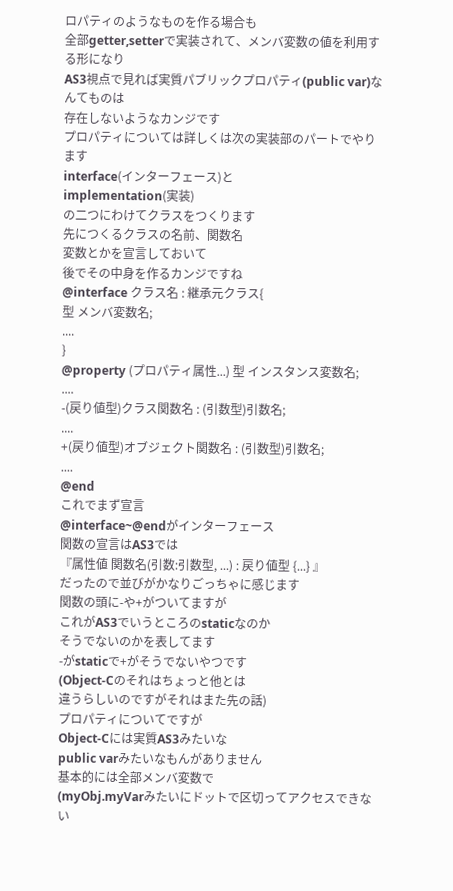ロパティのようなものを作る場合も
全部getter,setterで実装されて、メンバ変数の値を利用する形になり
AS3視点で見れば実質パブリックプロパティ(public var)なんてものは
存在しないようなカンジです
プロパティについては詳しくは次の実装部のパートでやります
interface(インターフェース)と
implementation(実装)
の二つにわけてクラスをつくります
先につくるクラスの名前、関数名
変数とかを宣言しておいて
後でその中身を作るカンジですね
@interface クラス名 : 継承元クラス{
型 メンバ変数名;
....
}
@property (プロパティ属性...) 型 インスタンス変数名;
....
-(戻り値型)クラス関数名 : (引数型)引数名;
....
+(戻り値型)オブジェクト関数名 : (引数型)引数名;
....
@end
これでまず宣言
@interface~@endがインターフェース
関数の宣言はAS3では
『属性値 関数名(引数:引数型, ...) : 戻り値型 {...} 』
だったので並びがかなりごっちゃに感じます
関数の頭に-や+がついてますが
これがAS3でいうところのstaticなのか
そうでないのかを表してます
-がstaticで+がそうでないやつです
(Object-Cのそれはちょっと他とは
違うらしいのですがそれはまた先の話)
プロパティについてですが
Object-Cには実質AS3みたいな
public varみたいなもんがありません
基本的には全部メンバ変数で
(myObj.myVarみたいにドットで区切ってアクセスできない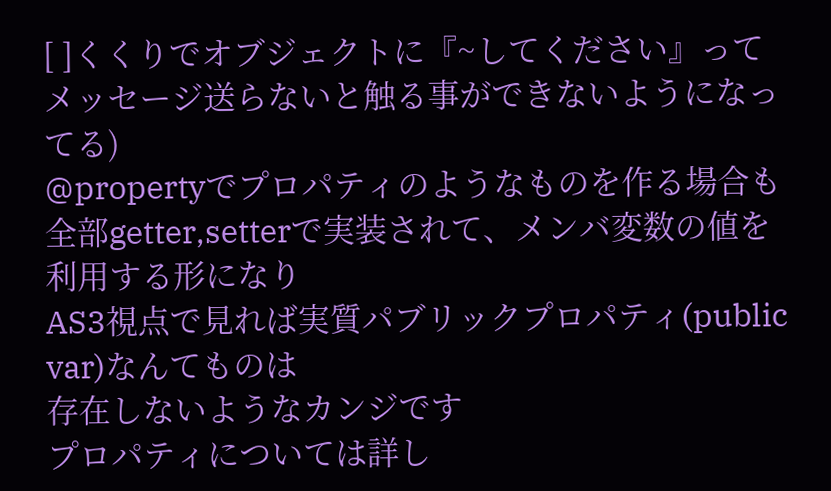[ ]くくりでオブジェクトに『~してください』って
メッセージ送らないと触る事ができないようになってる)
@propertyでプロパティのようなものを作る場合も
全部getter,setterで実装されて、メンバ変数の値を利用する形になり
AS3視点で見れば実質パブリックプロパティ(public var)なんてものは
存在しないようなカンジです
プロパティについては詳し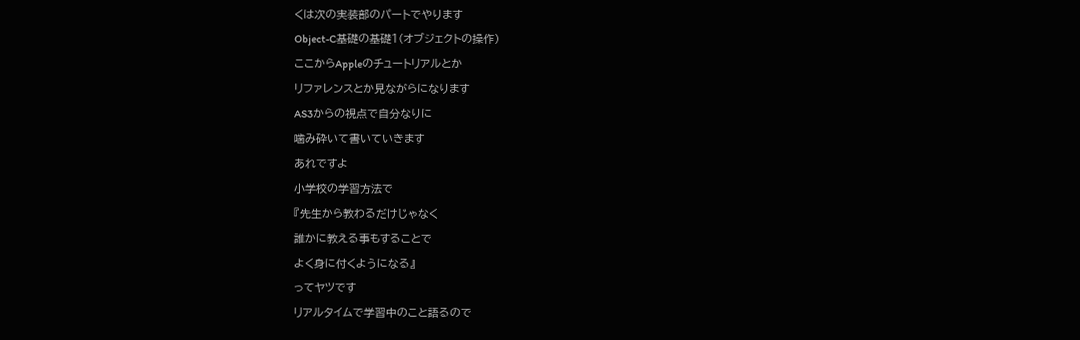くは次の実装部のパートでやります
Object-C基礎の基礎1(オブジェクトの操作)
ここからAppleのチュートリアルとか
リファレンスとか見ながらになります
AS3からの視点で自分なりに
噛み砕いて書いていきます
あれですよ
小学校の学習方法で
『先生から教わるだけじゃなく
誰かに教える事もすることで
よく身に付くようになる』
ってヤツです
リアルタイムで学習中のこと語るので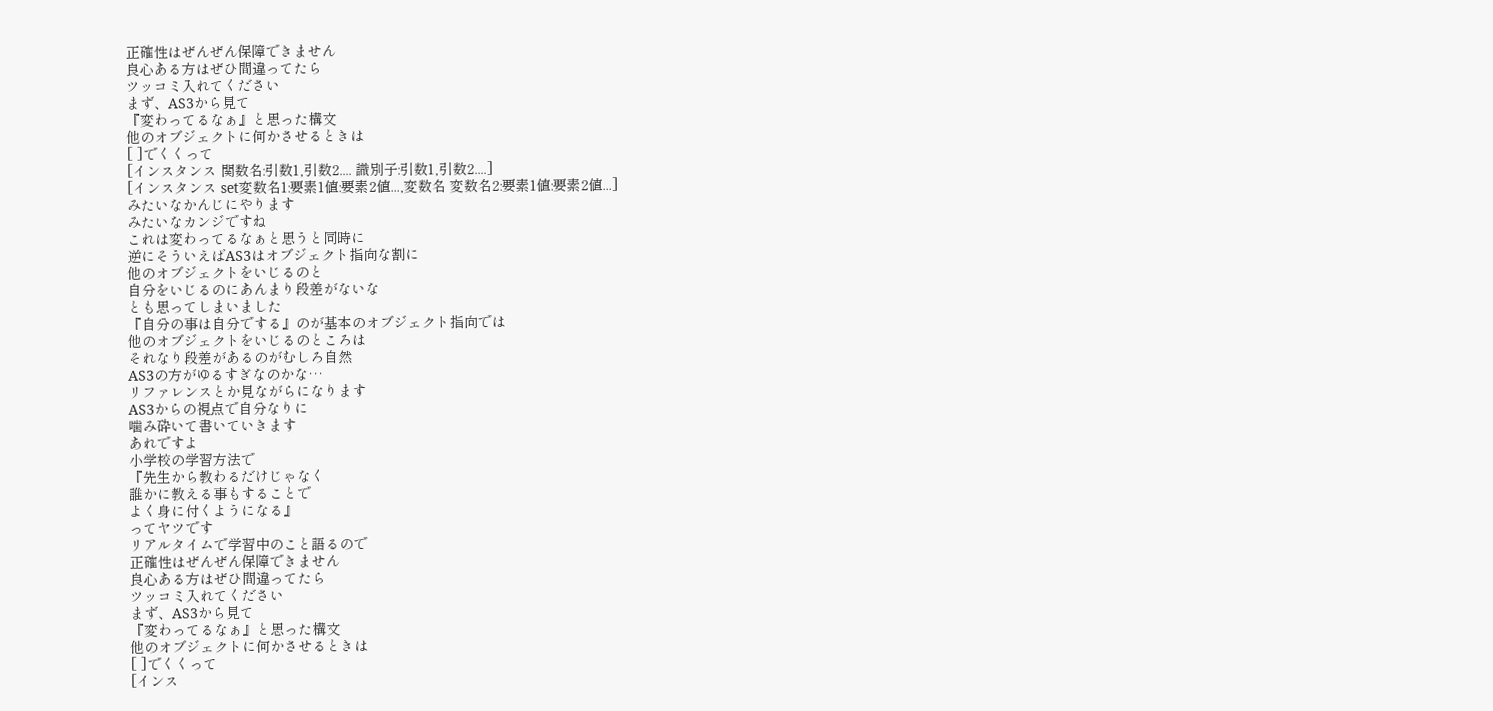正確性はぜんぜん保障できません
良心ある方はぜひ間違ってたら
ツッコミ入れてください
まず、AS3から見て
『変わってるなぁ』と思った構文
他のオブジェクトに何かさせるときは
[ ]でくくって
[インスタンス 関数名:引数1,引数2.... 識別子:引数1,引数2....]
[インスタンス set変数名1:要素1値:要素2値...,変数名 変数名2:要素1値:要素2値...]
みたいなかんじにやります
みたいなカンジですね
これは変わってるなぁと思うと同時に
逆にそういえばAS3はオブジェクト指向な割に
他のオブジェクトをいじるのと
自分をいじるのにあんまり段差がないな
とも思ってしまいました
『自分の事は自分でする』のが基本のオブジェクト指向では
他のオブジェクトをいじるのところは
それなり段差があるのがむしろ自然
AS3の方がゆるすぎなのかな…
リファレンスとか見ながらになります
AS3からの視点で自分なりに
噛み砕いて書いていきます
あれですよ
小学校の学習方法で
『先生から教わるだけじゃなく
誰かに教える事もすることで
よく身に付くようになる』
ってヤツです
リアルタイムで学習中のこと語るので
正確性はぜんぜん保障できません
良心ある方はぜひ間違ってたら
ツッコミ入れてください
まず、AS3から見て
『変わってるなぁ』と思った構文
他のオブジェクトに何かさせるときは
[ ]でくくって
[インス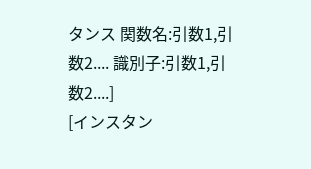タンス 関数名:引数1,引数2.... 識別子:引数1,引数2....]
[インスタン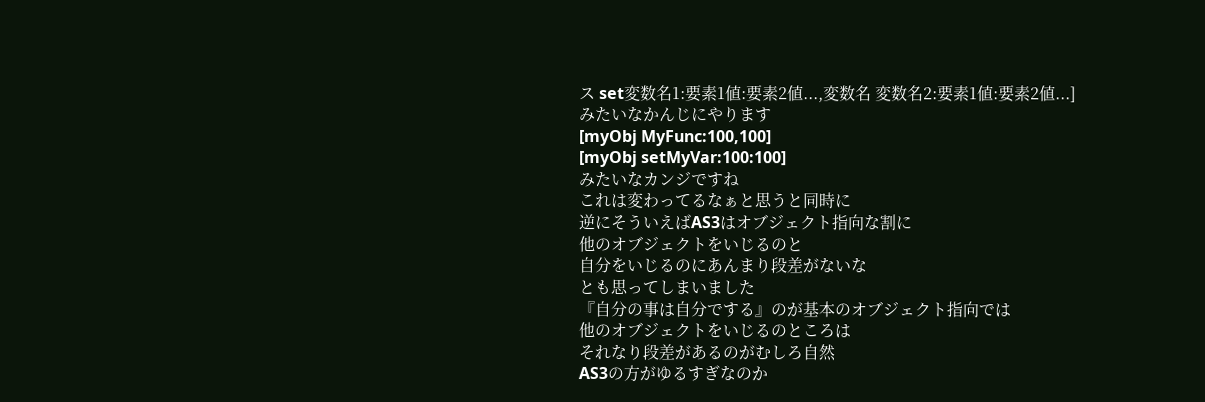ス set変数名1:要素1値:要素2値...,変数名 変数名2:要素1値:要素2値...]
みたいなかんじにやります
[myObj MyFunc:100,100]
[myObj setMyVar:100:100]
みたいなカンジですね
これは変わってるなぁと思うと同時に
逆にそういえばAS3はオブジェクト指向な割に
他のオブジェクトをいじるのと
自分をいじるのにあんまり段差がないな
とも思ってしまいました
『自分の事は自分でする』のが基本のオブジェクト指向では
他のオブジェクトをいじるのところは
それなり段差があるのがむしろ自然
AS3の方がゆるすぎなのか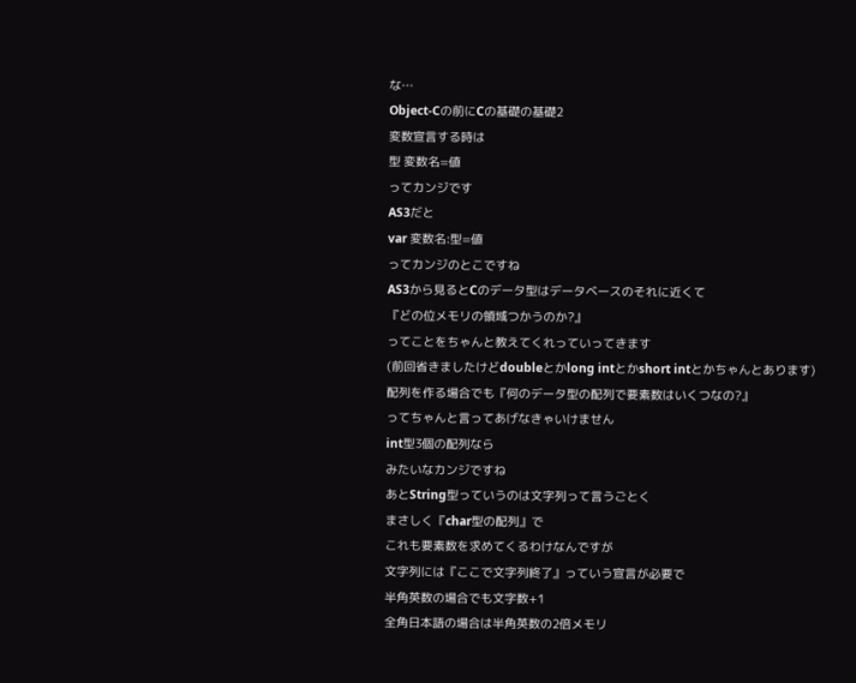な…
Object-Cの前にCの基礎の基礎2
変数宣言する時は
型 変数名=値
ってカンジです
AS3だと
var 変数名:型=値
ってカンジのとこですね
AS3から見るとCのデータ型はデータベースのそれに近くて
『どの位メモリの領域つかうのか?』
ってことをちゃんと教えてくれっていってきます
(前回省きましたけどdoubleとかlong intとかshort intとかちゃんとあります)
配列を作る場合でも『何のデータ型の配列で要素数はいくつなの?』
ってちゃんと言ってあげなきゃいけません
int型3個の配列なら
みたいなカンジですね
あとString型っていうのは文字列って言うごとく
まさしく『char型の配列』で
これも要素数を求めてくるわけなんですが
文字列には『ここで文字列終了』っていう宣言が必要で
半角英数の場合でも文字数+1
全角日本語の場合は半角英数の2倍メモリ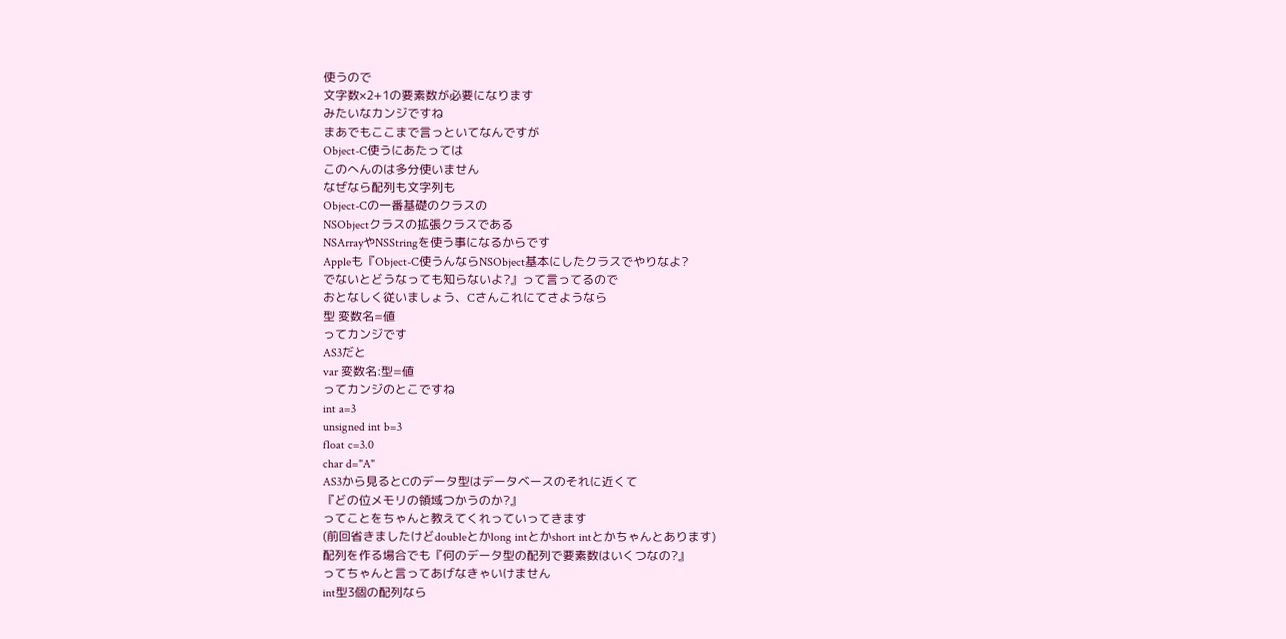使うので
文字数×2+1の要素数が必要になります
みたいなカンジですね
まあでもここまで言っといてなんですが
Object-C使うにあたっては
このへんのは多分使いません
なぜなら配列も文字列も
Object-Cの一番基礎のクラスの
NSObjectクラスの拡張クラスである
NSArrayやNSStringを使う事になるからです
Appleも『Object-C使うんならNSObject基本にしたクラスでやりなよ?
でないとどうなっても知らないよ?』って言ってるので
おとなしく従いましょう、Cさんこれにてさようなら
型 変数名=値
ってカンジです
AS3だと
var 変数名:型=値
ってカンジのとこですね
int a=3
unsigned int b=3
float c=3.0
char d="A"
AS3から見るとCのデータ型はデータベースのそれに近くて
『どの位メモリの領域つかうのか?』
ってことをちゃんと教えてくれっていってきます
(前回省きましたけどdoubleとかlong intとかshort intとかちゃんとあります)
配列を作る場合でも『何のデータ型の配列で要素数はいくつなの?』
ってちゃんと言ってあげなきゃいけません
int型3個の配列なら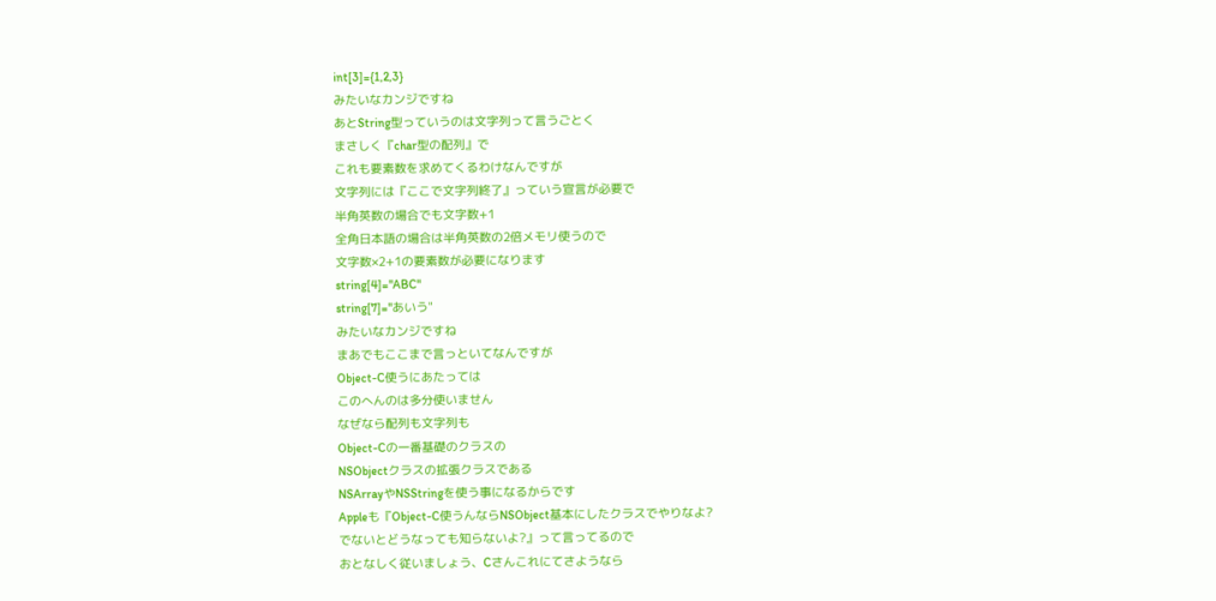int[3]={1,2,3}
みたいなカンジですね
あとString型っていうのは文字列って言うごとく
まさしく『char型の配列』で
これも要素数を求めてくるわけなんですが
文字列には『ここで文字列終了』っていう宣言が必要で
半角英数の場合でも文字数+1
全角日本語の場合は半角英数の2倍メモリ使うので
文字数×2+1の要素数が必要になります
string[4]="ABC"
string[7]="あいう"
みたいなカンジですね
まあでもここまで言っといてなんですが
Object-C使うにあたっては
このへんのは多分使いません
なぜなら配列も文字列も
Object-Cの一番基礎のクラスの
NSObjectクラスの拡張クラスである
NSArrayやNSStringを使う事になるからです
Appleも『Object-C使うんならNSObject基本にしたクラスでやりなよ?
でないとどうなっても知らないよ?』って言ってるので
おとなしく従いましょう、Cさんこれにてさようなら